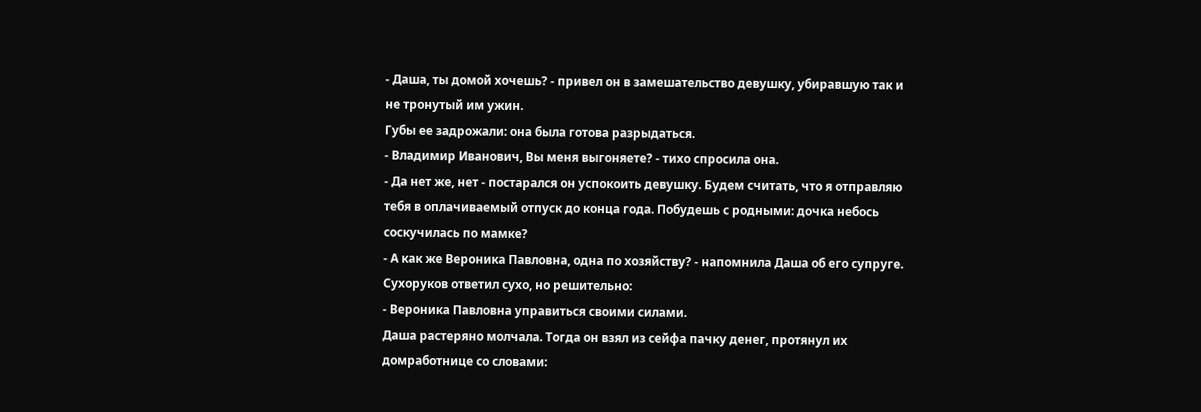- Даша, ты домой хочешь? - привел он в замешательство девушку, убиравшую так и не тронутый им ужин.
Губы ее задрожали: она была готова разрыдаться.
- Владимир Иванович, Вы меня выгоняете? - тихо спросила она.
- Да нет же, нет - постарался он успокоить девушку. Будем считать, что я отправляю тебя в оплачиваемый отпуск до конца года. Побудешь с родными: дочка небось соскучилась по мамке?
- А как же Вероника Павловна, одна по хозяйству? - напомнила Даша об его супруге.
Сухоруков ответил сухо, но решительно:
- Вероника Павловна управиться своими силами.
Даша растеряно молчала. Тогда он взял из сейфа пачку денег, протянул их домработнице со словами: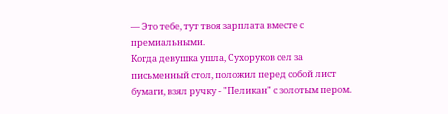— Это тебе, тут твоя зарплата вместе с премиальными.
Когда девушка ушла, Сухоруков сел за письменный стол, положил перед собой лист бумаги, взял ручку - "Пеликан" с золотым пером.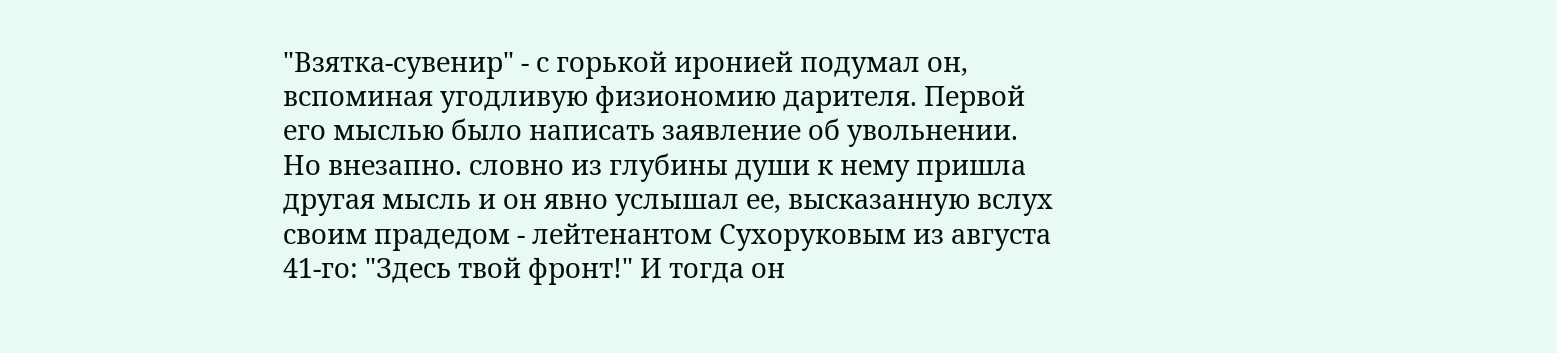"Взятка-сувенир" - с горькой иронией подумал он, вспоминая угодливую физиономию дарителя. Первой его мыслью было написать заявление об увольнении. Но внезапно. словно из глубины души к нему пришла другая мысль и он явно услышал ее, высказанную вслух своим прадедом - лейтенантом Сухоруковым из августа 41-го: "Здесь твой фронт!" И тогда он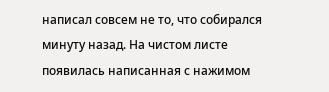написал совсем не то, что собирался минуту назад. На чистом листе появилась написанная с нажимом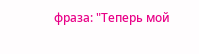фраза: "Теперь мой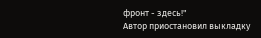фронт - здесь!"
Автор приостановил выкладку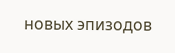новых эпизодов